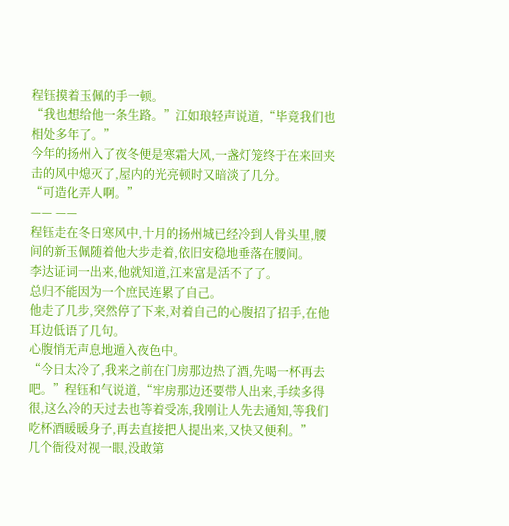程钰摸着玉佩的手一顿。
“我也想给他一条生路。”江如琅轻声说道,“毕竟我们也相处多年了。”
今年的扬州入了夜冬便是寒霜大风,一盏灯笼终于在来回夹击的风中熄灭了,屋内的光亮顿时又暗淡了几分。
“可造化弄人啊。”
—— ——
程钰走在冬日寒风中,十月的扬州城已经冷到人骨头里,腰间的新玉佩随着他大步走着,依旧安稳地垂落在腰间。
李达证词一出来,他就知道,江来富是活不了了。
总归不能因为一个庶民连累了自己。
他走了几步,突然停了下来,对着自己的心腹招了招手,在他耳边低语了几句。
心腹悄无声息地遁入夜色中。
“今日太冷了,我来之前在门房那边热了酒,先喝一杯再去吧。”程钰和气说道,“牢房那边还要带人出来,手续多得很,这么冷的天过去也等着受冻,我刚让人先去通知,等我们吃杯酒暖暖身子,再去直接把人提出来,又快又便利。”
几个衙役对视一眼,没敢第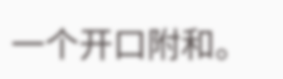一个开口附和。